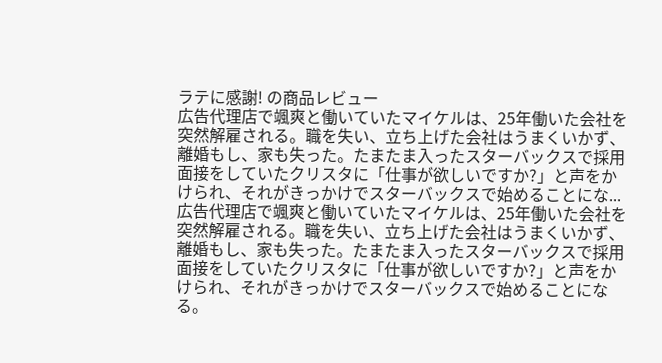ラテに感謝! の商品レビュー
広告代理店で颯爽と働いていたマイケルは、25年働いた会社を突然解雇される。職を失い、立ち上げた会社はうまくいかず、離婚もし、家も失った。たまたま入ったスターバックスで採用面接をしていたクリスタに「仕事が欲しいですか?」と声をかけられ、それがきっかけでスターバックスで始めることにな...
広告代理店で颯爽と働いていたマイケルは、25年働いた会社を突然解雇される。職を失い、立ち上げた会社はうまくいかず、離婚もし、家も失った。たまたま入ったスターバックスで採用面接をしていたクリスタに「仕事が欲しいですか?」と声をかけられ、それがきっかけでスターバックスで始めることになる。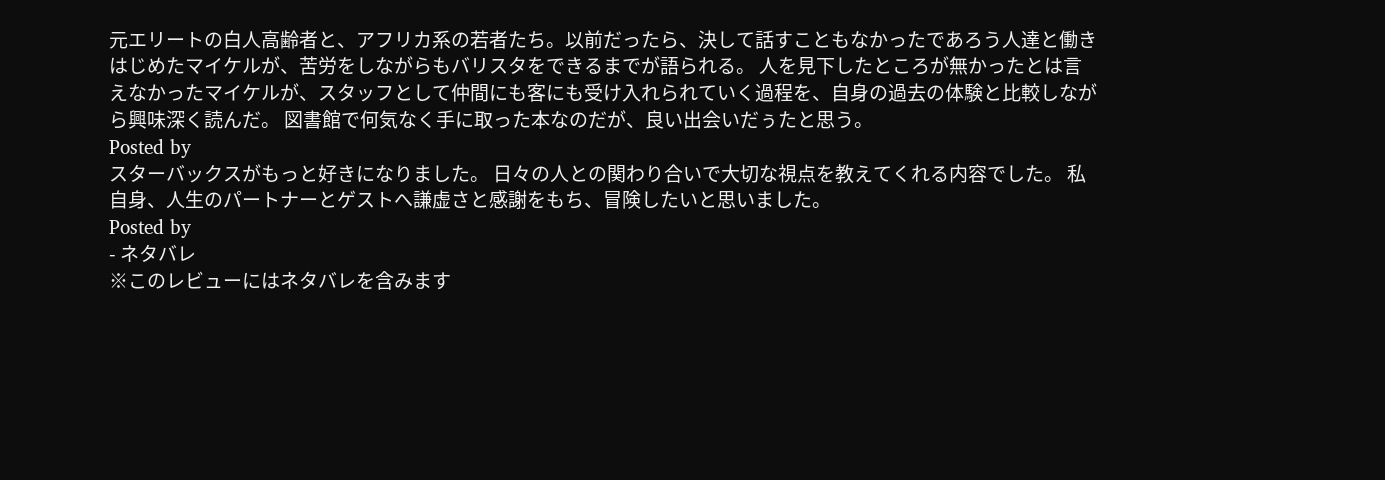元エリートの白人高齢者と、アフリカ系の若者たち。以前だったら、決して話すこともなかったであろう人達と働きはじめたマイケルが、苦労をしながらもバリスタをできるまでが語られる。 人を見下したところが無かったとは言えなかったマイケルが、スタッフとして仲間にも客にも受け入れられていく過程を、自身の過去の体験と比較しながら興味深く読んだ。 図書館で何気なく手に取った本なのだが、良い出会いだぅたと思う。
Posted by
スターバックスがもっと好きになりました。 日々の人との関わり合いで大切な視点を教えてくれる内容でした。 私自身、人生のパートナーとゲストへ謙虚さと感謝をもち、冒険したいと思いました。
Posted by
- ネタバレ
※このレビューにはネタバレを含みます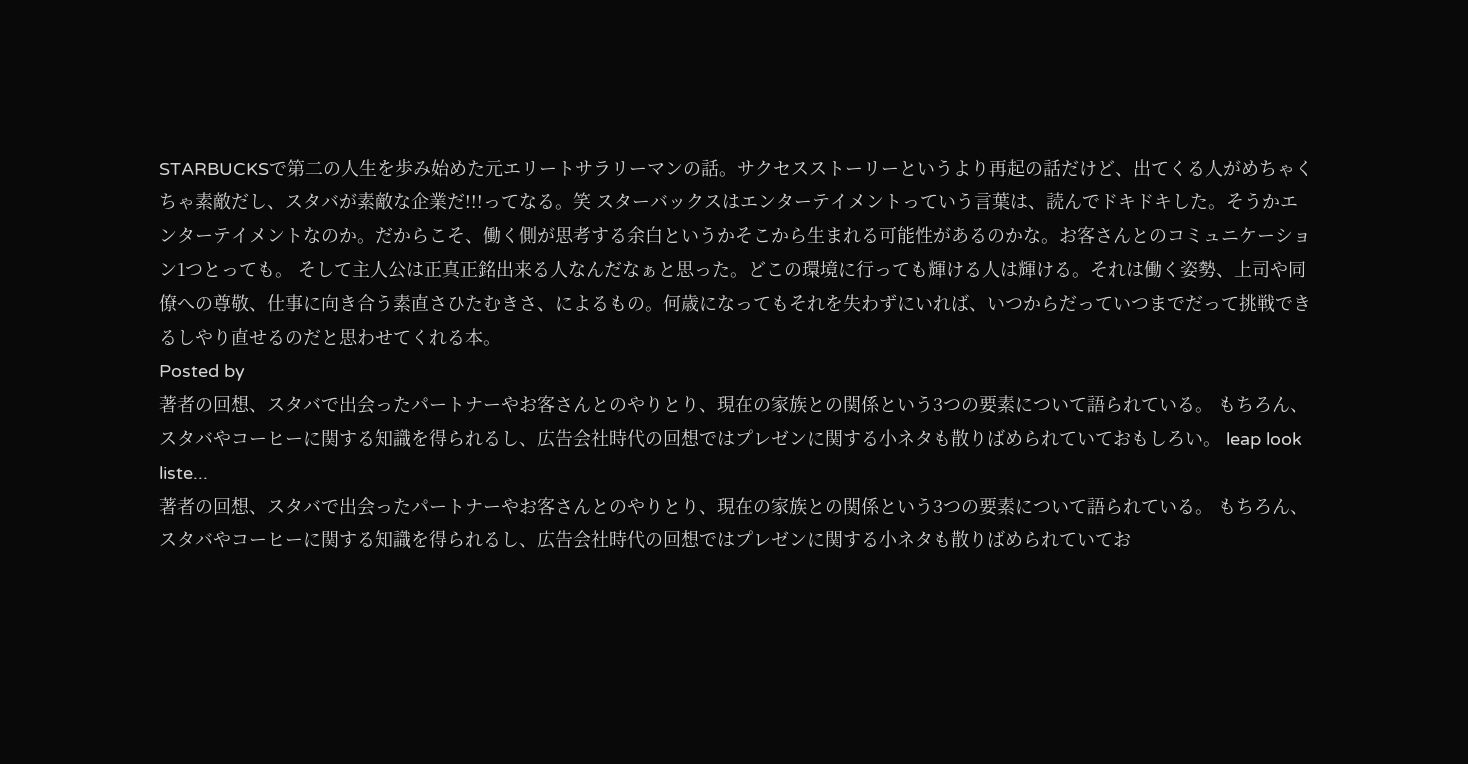STARBUCKSで第二の人生を歩み始めた元エリートサラリーマンの話。サクセスストーリーというより再起の話だけど、出てくる人がめちゃくちゃ素敵だし、スタバが素敵な企業だ!!!ってなる。笑 スターバックスはエンターテイメントっていう言葉は、読んでドキドキした。そうかエンターテイメントなのか。だからこそ、働く側が思考する余白というかそこから生まれる可能性があるのかな。お客さんとのコミュニケーション1つとっても。 そして主人公は正真正銘出来る人なんだなぁと思った。どこの環境に行っても輝ける人は輝ける。それは働く姿勢、上司や同僚への尊敬、仕事に向き合う素直さひたむきさ、によるもの。何歳になってもそれを失わずにいれば、いつからだっていつまでだって挑戦できるしやり直せるのだと思わせてくれる本。
Posted by
著者の回想、スタバで出会ったパートナーやお客さんとのやりとり、現在の家族との関係という3つの要素について語られている。 もちろん、スタバやコーヒーに関する知識を得られるし、広告会社時代の回想ではプレゼンに関する小ネタも散りばめられていておもしろい。 leap look liste...
著者の回想、スタバで出会ったパートナーやお客さんとのやりとり、現在の家族との関係という3つの要素について語られている。 もちろん、スタバやコーヒーに関する知識を得られるし、広告会社時代の回想ではプレゼンに関する小ネタも散りばめられていてお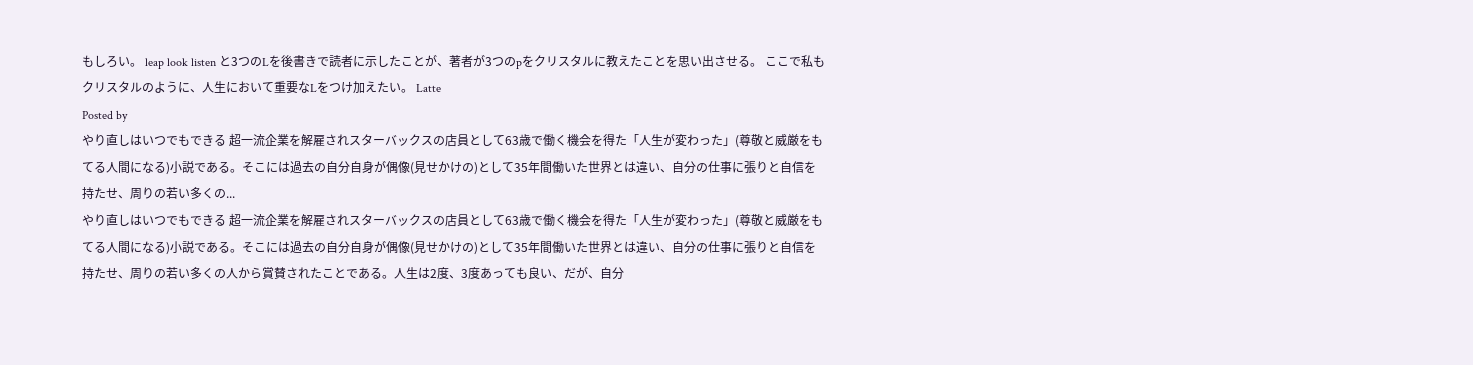もしろい。 leap look listen と3つのLを後書きで読者に示したことが、著者が3つのpをクリスタルに教えたことを思い出させる。 ここで私もクリスタルのように、人生において重要なLをつけ加えたい。 Latte
Posted by
やり直しはいつでもできる 超一流企業を解雇されスターバックスの店員として63歳で働く機会を得た「人生が変わった」(尊敬と威厳をもてる人間になる)小説である。そこには過去の自分自身が偶像(見せかけの)として35年間働いた世界とは違い、自分の仕事に張りと自信を持たせ、周りの若い多くの...
やり直しはいつでもできる 超一流企業を解雇されスターバックスの店員として63歳で働く機会を得た「人生が変わった」(尊敬と威厳をもてる人間になる)小説である。そこには過去の自分自身が偶像(見せかけの)として35年間働いた世界とは違い、自分の仕事に張りと自信を持たせ、周りの若い多くの人から賞賛されたことである。人生は2度、3度あっても良い、だが、自分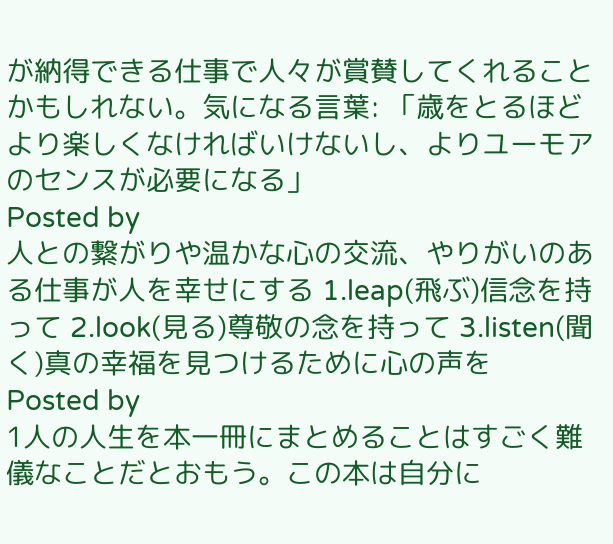が納得できる仕事で人々が賞賛してくれることかもしれない。気になる言葉: 「歳をとるほどより楽しくなければいけないし、よりユーモアのセンスが必要になる」
Posted by
人との繋がりや温かな心の交流、やりがいのある仕事が人を幸せにする 1.leap(飛ぶ)信念を持って 2.look(見る)尊敬の念を持って 3.listen(聞く)真の幸福を見つけるために心の声を
Posted by
1人の人生を本一冊にまとめることはすごく難儀なことだとおもう。この本は自分に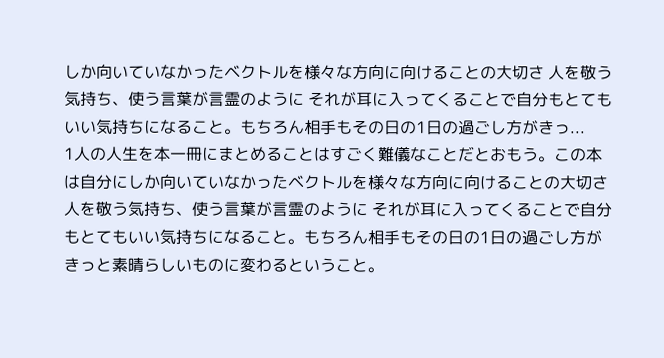しか向いていなかったベクトルを様々な方向に向けることの大切さ 人を敬う気持ち、使う言葉が言霊のように それが耳に入ってくることで自分もとてもいい気持ちになること。もちろん相手もその日の1日の過ごし方がきっ...
1人の人生を本一冊にまとめることはすごく難儀なことだとおもう。この本は自分にしか向いていなかったベクトルを様々な方向に向けることの大切さ 人を敬う気持ち、使う言葉が言霊のように それが耳に入ってくることで自分もとてもいい気持ちになること。もちろん相手もその日の1日の過ごし方がきっと素晴らしいものに変わるということ。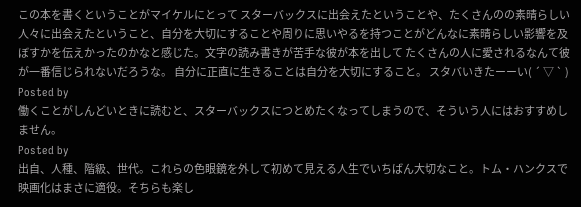この本を書くということがマイケルにとって スターバックスに出会えたということや、たくさんのの素晴らしい人々に出会えたということ、自分を大切にすることや周りに思いやるを持つことがどんなに素晴らしい影響を及ぼすかを伝えかったのかなと感じた。文字の読み書きが苦手な彼が本を出して たくさんの人に愛されるなんて彼が一番信じられないだろうな。 自分に正直に生きることは自分を大切にすること。 スタバいきたーーい( ´ ▽ ` )
Posted by
働くことがしんどいときに読むと、スターバックスにつとめたくなってしまうので、そういう人にはおすすめしません。
Posted by
出自、人種、階級、世代。これらの色眼鏡を外して初めて見える人生でいちばん大切なこと。トム・ハンクスで映画化はまさに適役。そちらも楽し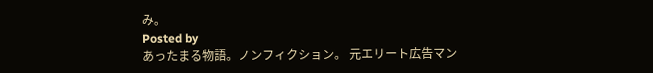み。
Posted by
あったまる物語。ノンフィクション。 元エリート広告マン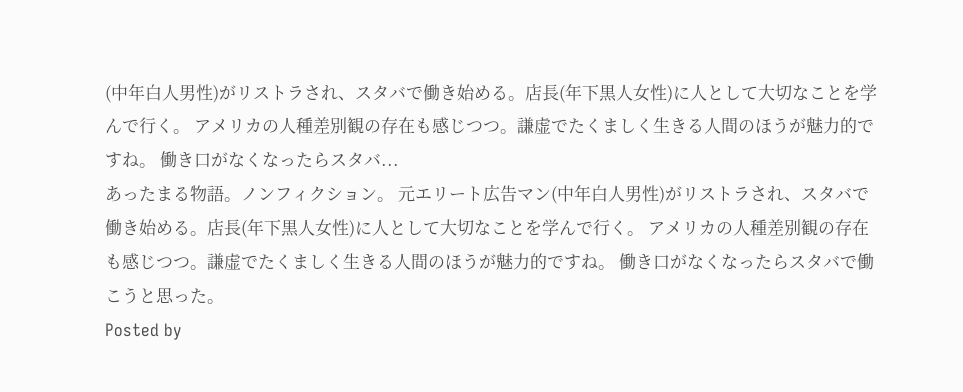(中年白人男性)がリストラされ、スタバで働き始める。店長(年下黒人女性)に人として大切なことを学んで行く。 アメリカの人種差別観の存在も感じつつ。謙虚でたくましく生きる人間のほうが魅力的ですね。 働き口がなくなったらスタバ...
あったまる物語。ノンフィクション。 元エリート広告マン(中年白人男性)がリストラされ、スタバで働き始める。店長(年下黒人女性)に人として大切なことを学んで行く。 アメリカの人種差別観の存在も感じつつ。謙虚でたくましく生きる人間のほうが魅力的ですね。 働き口がなくなったらスタバで働こうと思った。
Posted by